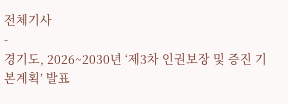전체기사
-
경기도, 2026~2030년 ‘제3차 인권보장 및 증진 기본계획’ 발표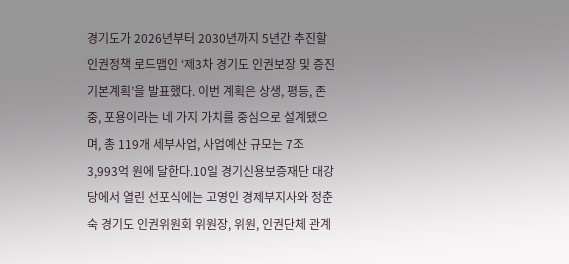경기도가 2026년부터 2030년까지 5년간 추진할 인권정책 로드맵인 ‘제3차 경기도 인권보장 및 증진 기본계획’을 발표했다. 이번 계획은 상생, 평등, 존중, 포용이라는 네 가지 가치를 중심으로 설계됐으며, 총 119개 세부사업, 사업예산 규모는 7조 3,993억 원에 달한다.10일 경기신용보증재단 대강당에서 열린 선포식에는 고영인 경제부지사와 정춘숙 경기도 인권위원회 위원장, 위원, 인권단체 관계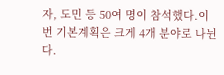자, 도민 등 50여 명이 참석했다.이번 기본계획은 크게 4개 분야로 나뉜다.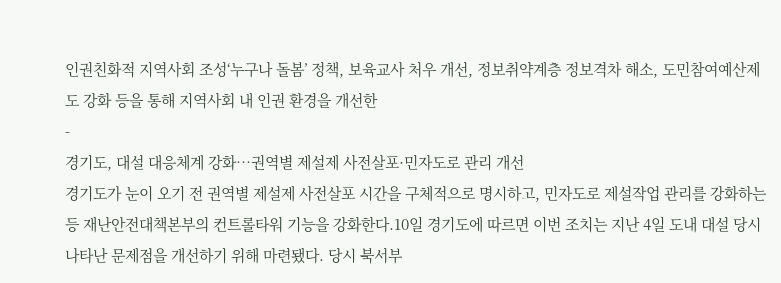인권친화적 지역사회 조성‘누구나 돌봄’ 정책, 보육교사 처우 개선, 정보취약계층 정보격차 해소, 도민참여예산제도 강화 등을 통해 지역사회 내 인권 환경을 개선한
-
경기도, 대설 대응체계 강화…권역별 제설제 사전살포·민자도로 관리 개선
경기도가 눈이 오기 전 권역별 제설제 사전살포 시간을 구체적으로 명시하고, 민자도로 제설작업 관리를 강화하는 등 재난안전대책본부의 컨트롤타워 기능을 강화한다.10일 경기도에 따르면 이번 조치는 지난 4일 도내 대설 당시 나타난 문제점을 개선하기 위해 마련됐다. 당시 북서부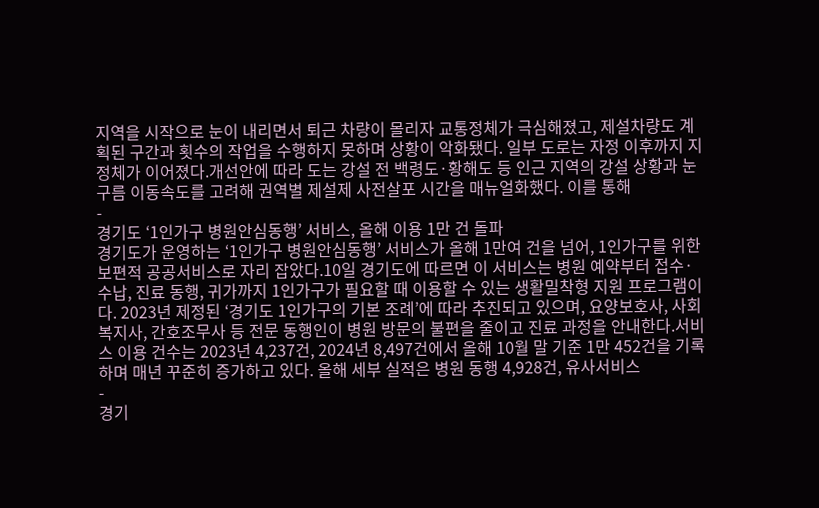지역을 시작으로 눈이 내리면서 퇴근 차량이 몰리자 교통정체가 극심해졌고, 제설차량도 계획된 구간과 횟수의 작업을 수행하지 못하며 상황이 악화됐다. 일부 도로는 자정 이후까지 지정체가 이어졌다.개선안에 따라 도는 강설 전 백령도·황해도 등 인근 지역의 강설 상황과 눈구름 이동속도를 고려해 권역별 제설제 사전살포 시간을 매뉴얼화했다. 이를 통해
-
경기도 ‘1인가구 병원안심동행’ 서비스, 올해 이용 1만 건 돌파
경기도가 운영하는 ‘1인가구 병원안심동행’ 서비스가 올해 1만여 건을 넘어, 1인가구를 위한 보편적 공공서비스로 자리 잡았다.10일 경기도에 따르면 이 서비스는 병원 예약부터 접수·수납, 진료 동행, 귀가까지 1인가구가 필요할 때 이용할 수 있는 생활밀착형 지원 프로그램이다. 2023년 제정된 ‘경기도 1인가구의 기본 조례’에 따라 추진되고 있으며, 요양보호사, 사회복지사, 간호조무사 등 전문 동행인이 병원 방문의 불편을 줄이고 진료 과정을 안내한다.서비스 이용 건수는 2023년 4,237건, 2024년 8,497건에서 올해 10월 말 기준 1만 452건을 기록하며 매년 꾸준히 증가하고 있다. 올해 세부 실적은 병원 동행 4,928건, 유사서비스
-
경기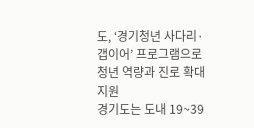도, ‘경기청년 사다리·갭이어’ 프로그램으로 청년 역량과 진로 확대 지원
경기도는 도내 19~39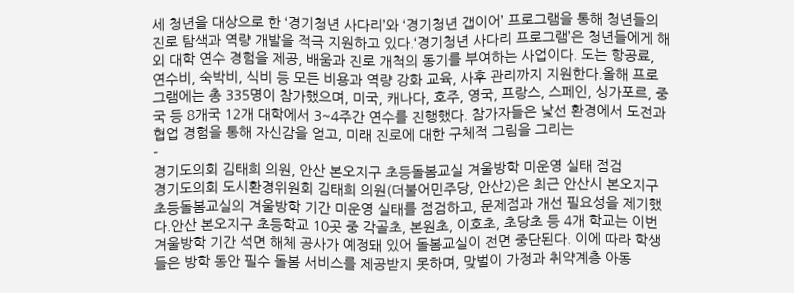세 청년을 대상으로 한 ‘경기청년 사다리’와 ‘경기청년 갭이어’ 프로그램을 통해 청년들의 진로 탐색과 역량 개발을 적극 지원하고 있다.‘경기청년 사다리 프로그램’은 청년들에게 해외 대학 연수 경험을 제공, 배움과 진로 개척의 동기를 부여하는 사업이다. 도는 항공료, 연수비, 숙박비, 식비 등 모든 비용과 역량 강화 교육, 사후 관리까지 지원한다.올해 프로그램에는 총 335명이 참가했으며, 미국, 캐나다, 호주, 영국, 프랑스, 스페인, 싱가포르, 중국 등 8개국 12개 대학에서 3~4주간 연수를 진행했다. 참가자들은 낯선 환경에서 도전과 협업 경험을 통해 자신감을 얻고, 미래 진로에 대한 구체적 그림을 그리는
-
경기도의회 김태희 의원, 안산 본오지구 초등돌봄교실 겨울방학 미운영 실태 점검
경기도의회 도시환경위원회 김태희 의원(더불어민주당, 안산2)은 최근 안산시 본오지구 초등돌봄교실의 겨울방학 기간 미운영 실태를 점검하고, 문제점과 개선 필요성을 제기했다.안산 본오지구 초등학교 10곳 중 각골초, 본원초, 이호초, 초당초 등 4개 학교는 이번 겨울방학 기간 석면 해체 공사가 예정돼 있어 돌봄교실이 전면 중단된다. 이에 따라 학생들은 방학 동안 필수 돌봄 서비스를 제공받지 못하며, 맞벌이 가정과 취약계층 아동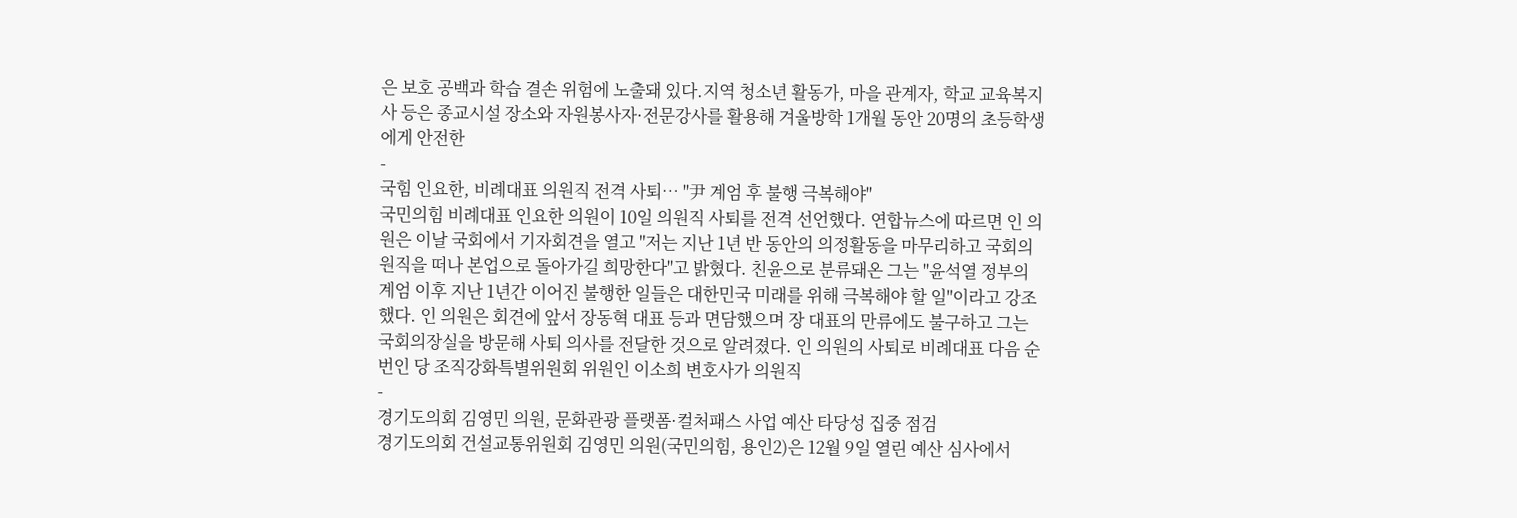은 보호 공백과 학습 결손 위험에 노출돼 있다.지역 청소년 활동가, 마을 관계자, 학교 교육복지사 등은 종교시설 장소와 자원봉사자·전문강사를 활용해 겨울방학 1개월 동안 20명의 초등학생에게 안전한
-
국힘 인요한, 비례대표 의원직 전격 사퇴… "尹 계엄 후 불행 극복해야"
국민의힘 비례대표 인요한 의원이 10일 의원직 사퇴를 전격 선언했다. 연합뉴스에 따르면 인 의원은 이날 국회에서 기자회견을 열고 "저는 지난 1년 반 동안의 의정활동을 마무리하고 국회의원직을 떠나 본업으로 돌아가길 희망한다"고 밝혔다. 친윤으로 분류돼온 그는 "윤석열 정부의 계엄 이후 지난 1년간 이어진 불행한 일들은 대한민국 미래를 위해 극복해야 할 일"이라고 강조했다. 인 의원은 회견에 앞서 장동혁 대표 등과 면담했으며 장 대표의 만류에도 불구하고 그는 국회의장실을 방문해 사퇴 의사를 전달한 것으로 알려졌다. 인 의원의 사퇴로 비례대표 다음 순번인 당 조직강화특별위원회 위원인 이소희 변호사가 의원직
-
경기도의회 김영민 의원, 문화관광 플랫폼·컬처패스 사업 예산 타당성 집중 점검
경기도의회 건설교통위원회 김영민 의원(국민의힘, 용인2)은 12월 9일 열린 예산 심사에서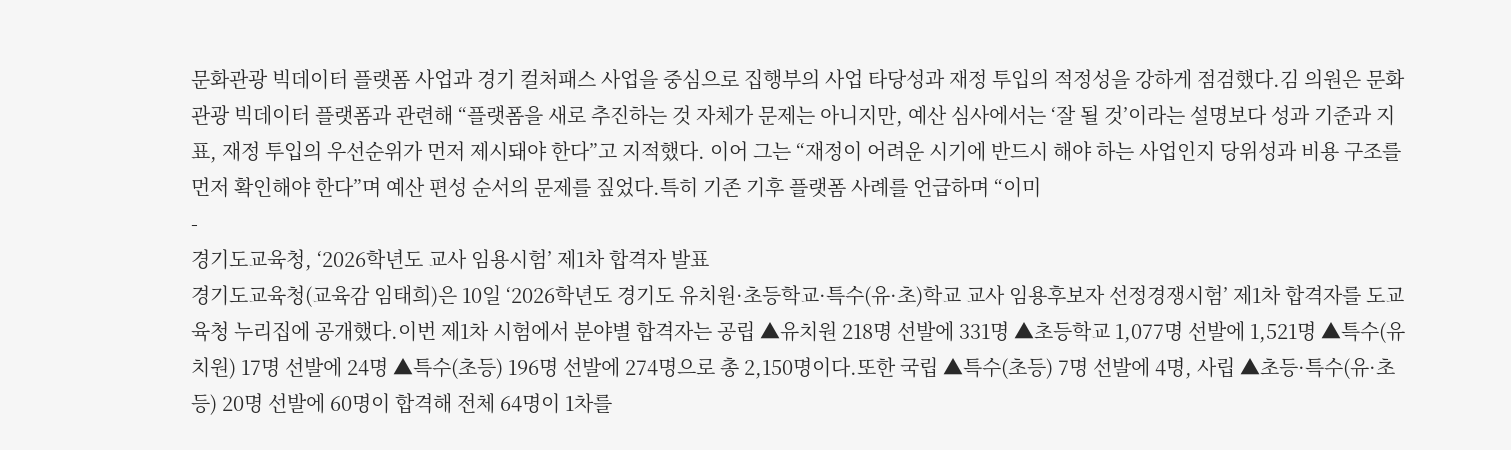문화관광 빅데이터 플랫폼 사업과 경기 컬처패스 사업을 중심으로 집행부의 사업 타당성과 재정 투입의 적정성을 강하게 점검했다.김 의원은 문화관광 빅데이터 플랫폼과 관련해 “플랫폼을 새로 추진하는 것 자체가 문제는 아니지만, 예산 심사에서는 ‘잘 될 것’이라는 설명보다 성과 기준과 지표, 재정 투입의 우선순위가 먼저 제시돼야 한다”고 지적했다. 이어 그는 “재정이 어려운 시기에 반드시 해야 하는 사업인지 당위성과 비용 구조를 먼저 확인해야 한다”며 예산 편성 순서의 문제를 짚었다.특히 기존 기후 플랫폼 사례를 언급하며 “이미
-
경기도교육청, ‘2026학년도 교사 임용시험’ 제1차 합격자 발표
경기도교육청(교육감 임태희)은 10일 ‘2026학년도 경기도 유치원·초등학교·특수(유·초)학교 교사 임용후보자 선정경쟁시험’ 제1차 합격자를 도교육청 누리집에 공개했다.이번 제1차 시험에서 분야별 합격자는 공립 ▲유치원 218명 선발에 331명 ▲초등학교 1,077명 선발에 1,521명 ▲특수(유치원) 17명 선발에 24명 ▲특수(초등) 196명 선발에 274명으로 총 2,150명이다.또한 국립 ▲특수(초등) 7명 선발에 4명, 사립 ▲초등·특수(유·초등) 20명 선발에 60명이 합격해 전체 64명이 1차를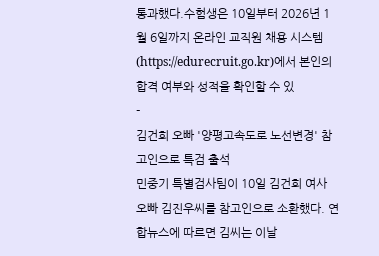통과했다.수험생은 10일부터 2026년 1월 6일까지 온라인 교직원 채용 시스템(https://edurecruit.go.kr)에서 본인의 합격 여부와 성적을 확인할 수 있
-
김건희 오빠 '양평고속도로 노선변경' 참고인으로 특검 출석
민중기 특별검사팀이 10일 김건희 여사 오빠 김진우씨를 참고인으로 소환했다. 연합뉴스에 따르면 김씨는 이날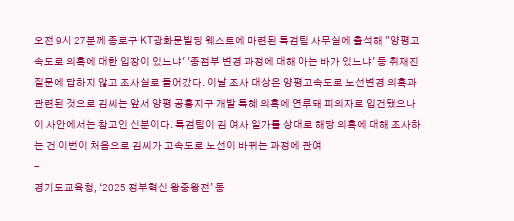오전 9시 27분께 종로구 KT광화문빌딩 웨스트에 마련된 특검팀 사무실에 출석해 "양평고속도로 의혹에 대한 입장이 있느냐' '종점부 변경 과정에 대해 아는 바가 있느냐' 등 취재진 질문에 답하지 않고 조사실로 들어갔다. 이날 조사 대상은 양평고속도로 노선변경 의혹과 관련된 것으로 김씨는 앞서 양평 공흥지구 개발 특혜 의혹에 연루돼 피의자로 입건됐으나 이 사안에서는 참고인 신분이다. 특검팀이 김 여사 일가를 상대로 해당 의혹에 대해 조사하는 건 이번이 처음으로 김씨가 고속도로 노선이 바뀌는 과정에 관여
-
경기도교육청, ‘2025 정부혁신 왕중왕전’ 동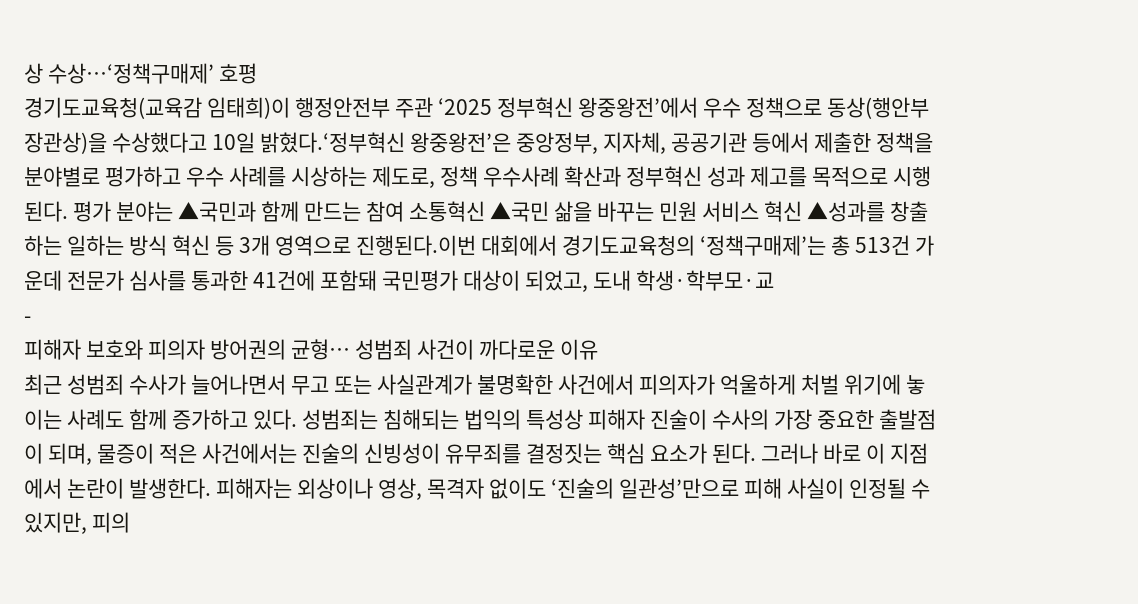상 수상…‘정책구매제’ 호평
경기도교육청(교육감 임태희)이 행정안전부 주관 ‘2025 정부혁신 왕중왕전’에서 우수 정책으로 동상(행안부 장관상)을 수상했다고 10일 밝혔다.‘정부혁신 왕중왕전’은 중앙정부, 지자체, 공공기관 등에서 제출한 정책을 분야별로 평가하고 우수 사례를 시상하는 제도로, 정책 우수사례 확산과 정부혁신 성과 제고를 목적으로 시행된다. 평가 분야는 ▲국민과 함께 만드는 참여 소통혁신 ▲국민 삶을 바꾸는 민원 서비스 혁신 ▲성과를 창출하는 일하는 방식 혁신 등 3개 영역으로 진행된다.이번 대회에서 경기도교육청의 ‘정책구매제’는 총 513건 가운데 전문가 심사를 통과한 41건에 포함돼 국민평가 대상이 되었고, 도내 학생·학부모·교
-
피해자 보호와 피의자 방어권의 균형… 성범죄 사건이 까다로운 이유
최근 성범죄 수사가 늘어나면서 무고 또는 사실관계가 불명확한 사건에서 피의자가 억울하게 처벌 위기에 놓이는 사례도 함께 증가하고 있다. 성범죄는 침해되는 법익의 특성상 피해자 진술이 수사의 가장 중요한 출발점이 되며, 물증이 적은 사건에서는 진술의 신빙성이 유무죄를 결정짓는 핵심 요소가 된다. 그러나 바로 이 지점에서 논란이 발생한다. 피해자는 외상이나 영상, 목격자 없이도 ‘진술의 일관성’만으로 피해 사실이 인정될 수 있지만, 피의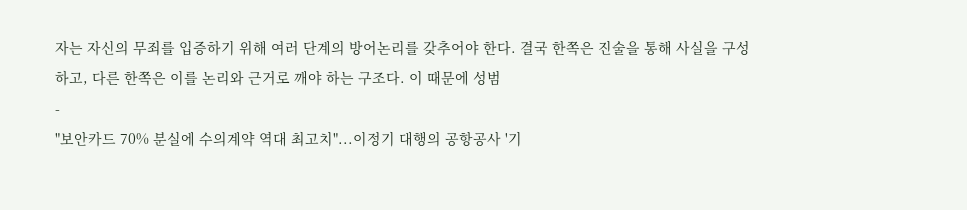자는 자신의 무죄를 입증하기 위해 여러 단계의 방어논리를 갖추어야 한다. 결국 한쪽은 진술을 통해 사실을 구성하고, 다른 한쪽은 이를 논리와 근거로 깨야 하는 구조다. 이 때문에 성범
-
"보안카드 70% 분실에 수의계약 역대 최고치"...이정기 대행의 공항공사 '기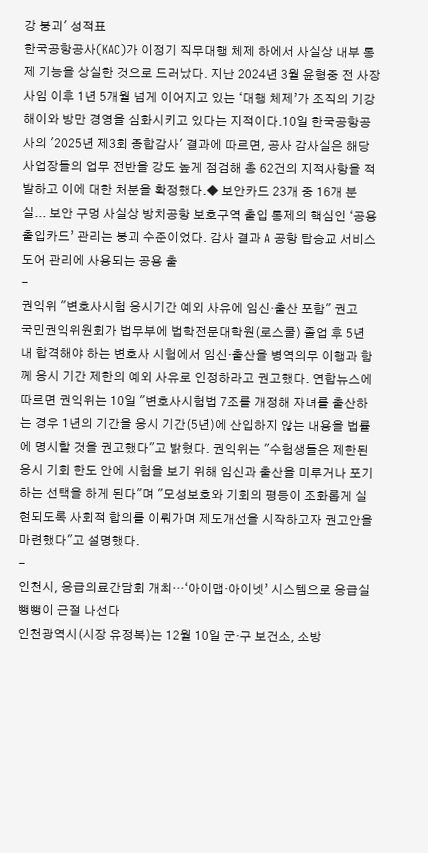강 붕괴' 성적표
한국공항공사(KAC)가 이정기 직무대행 체제 하에서 사실상 내부 통제 기능을 상실한 것으로 드러났다. 지난 2024년 3월 윤형중 전 사장 사임 이후 1년 5개월 넘게 이어지고 있는 ‘대행 체제’가 조직의 기강 해이와 방만 경영을 심화시키고 있다는 지적이다.10일 한국공항공사의 '2025년 제3회 종합감사' 결과에 따르면, 공사 감사실은 해당 사업장들의 업무 전반을 강도 높게 점검해 총 62건의 지적사항을 적발하고 이에 대한 처분을 확정했다.◆ 보안카드 23개 중 16개 분실... 보안 구멍 사실상 방치공항 보호구역 출입 통제의 핵심인 ‘공용 출입카드’ 관리는 붕괴 수준이었다. 감사 결과 A 공항 탑승교 서비스도어 관리에 사용되는 공용 출
-
권익위 "변호사시험 응시기간 예외 사유에 임신·출산 포함" 권고
국민권익위원회가 법무부에 법학전문대학원(로스쿨) 졸업 후 5년 내 합격해야 하는 변호사 시험에서 임신·출산을 병역의무 이행과 함께 응시 기간 제한의 예외 사유로 인정하라고 권고했다. 연합뉴스에 따르면 권익위는 10일 "변호사시험법 7조를 개정해 자녀를 출산하는 경우 1년의 기간을 응시 기간(5년)에 산입하지 않는 내용을 법률에 명시할 것을 권고했다"고 밝혔다. 권익위는 "수험생들은 제한된 응시 기회 한도 안에 시험을 보기 위해 임신과 출산을 미루거나 포기하는 선택을 하게 된다"며 "모성보호와 기회의 평등이 조화롭게 실현되도록 사회적 합의를 이뤄가며 제도개선을 시작하고자 권고안을 마련했다"고 설명했다.
-
인천시, 응급의료간담회 개최…‘아이맵·아이넷’ 시스템으로 응급실 뺑뺑이 근절 나선다
인천광역시(시장 유정복)는 12월 10일 군·구 보건소, 소방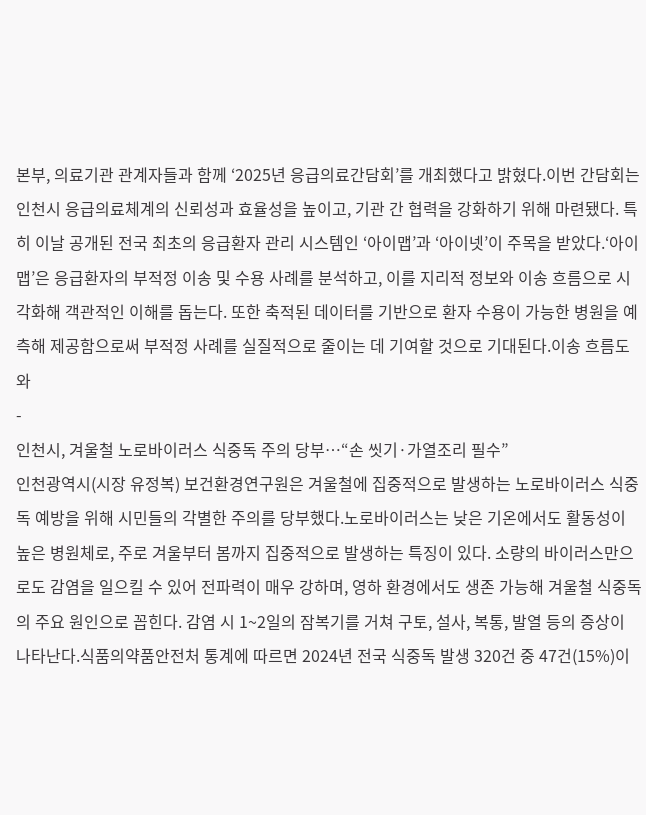본부, 의료기관 관계자들과 함께 ‘2025년 응급의료간담회’를 개최했다고 밝혔다.이번 간담회는 인천시 응급의료체계의 신뢰성과 효율성을 높이고, 기관 간 협력을 강화하기 위해 마련됐다. 특히 이날 공개된 전국 최초의 응급환자 관리 시스템인 ‘아이맵’과 ‘아이넷’이 주목을 받았다.‘아이맵’은 응급환자의 부적정 이송 및 수용 사례를 분석하고, 이를 지리적 정보와 이송 흐름으로 시각화해 객관적인 이해를 돕는다. 또한 축적된 데이터를 기반으로 환자 수용이 가능한 병원을 예측해 제공함으로써 부적정 사례를 실질적으로 줄이는 데 기여할 것으로 기대된다.이송 흐름도와
-
인천시, 겨울철 노로바이러스 식중독 주의 당부…“손 씻기·가열조리 필수”
인천광역시(시장 유정복) 보건환경연구원은 겨울철에 집중적으로 발생하는 노로바이러스 식중독 예방을 위해 시민들의 각별한 주의를 당부했다.노로바이러스는 낮은 기온에서도 활동성이 높은 병원체로, 주로 겨울부터 봄까지 집중적으로 발생하는 특징이 있다. 소량의 바이러스만으로도 감염을 일으킬 수 있어 전파력이 매우 강하며, 영하 환경에서도 생존 가능해 겨울철 식중독의 주요 원인으로 꼽힌다. 감염 시 1~2일의 잠복기를 거쳐 구토, 설사, 복통, 발열 등의 증상이 나타난다.식품의약품안전처 통계에 따르면 2024년 전국 식중독 발생 320건 중 47건(15%)이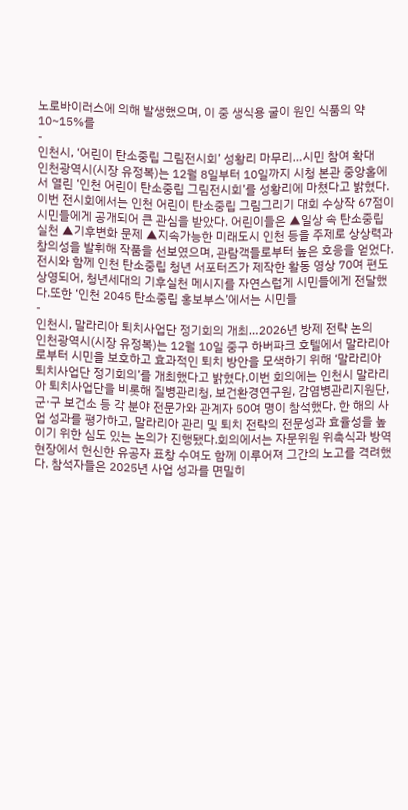노로바이러스에 의해 발생했으며, 이 중 생식용 굴이 원인 식품의 약 10~15%를
-
인천시, ‘어린이 탄소중립 그림전시회’ 성황리 마무리…시민 참여 확대
인천광역시(시장 유정복)는 12월 8일부터 10일까지 시청 본관 중앙홀에서 열린 ‘인천 어린이 탄소중립 그림전시회’를 성황리에 마쳤다고 밝혔다.이번 전시회에서는 인천 어린이 탄소중립 그림그리기 대회 수상작 67점이 시민들에게 공개되어 큰 관심을 받았다. 어린이들은 ▲일상 속 탄소중립 실천 ▲기후변화 문제 ▲지속가능한 미래도시 인천 등을 주제로 상상력과 창의성을 발휘해 작품을 선보였으며, 관람객들로부터 높은 호응을 얻었다.전시와 함께 인천 탄소중립 청년 서포터즈가 제작한 활동 영상 70여 편도 상영되어, 청년세대의 기후실천 메시지를 자연스럽게 시민들에게 전달했다.또한 ‘인천 2045 탄소중립 홍보부스’에서는 시민들
-
인천시, 말라리아 퇴치사업단 정기회의 개최…2026년 방제 전략 논의
인천광역시(시장 유정복)는 12월 10일 중구 하버파크 호텔에서 말라리아로부터 시민을 보호하고 효과적인 퇴치 방안을 모색하기 위해 ‘말라리아 퇴치사업단 정기회의’를 개최했다고 밝혔다.이번 회의에는 인천시 말라리아 퇴치사업단을 비롯해 질병관리청, 보건환경연구원, 감염병관리지원단, 군·구 보건소 등 각 분야 전문가와 관계자 50여 명이 참석했다. 한 해의 사업 성과를 평가하고, 말라리아 관리 및 퇴치 전략의 전문성과 효율성을 높이기 위한 심도 있는 논의가 진행됐다.회의에서는 자문위원 위촉식과 방역 현장에서 헌신한 유공자 표창 수여도 함께 이루어져 그간의 노고를 격려했다. 참석자들은 2025년 사업 성과를 면밀히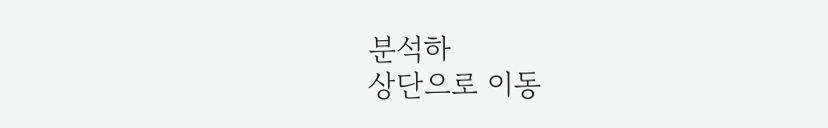분석하
상단으로 이동